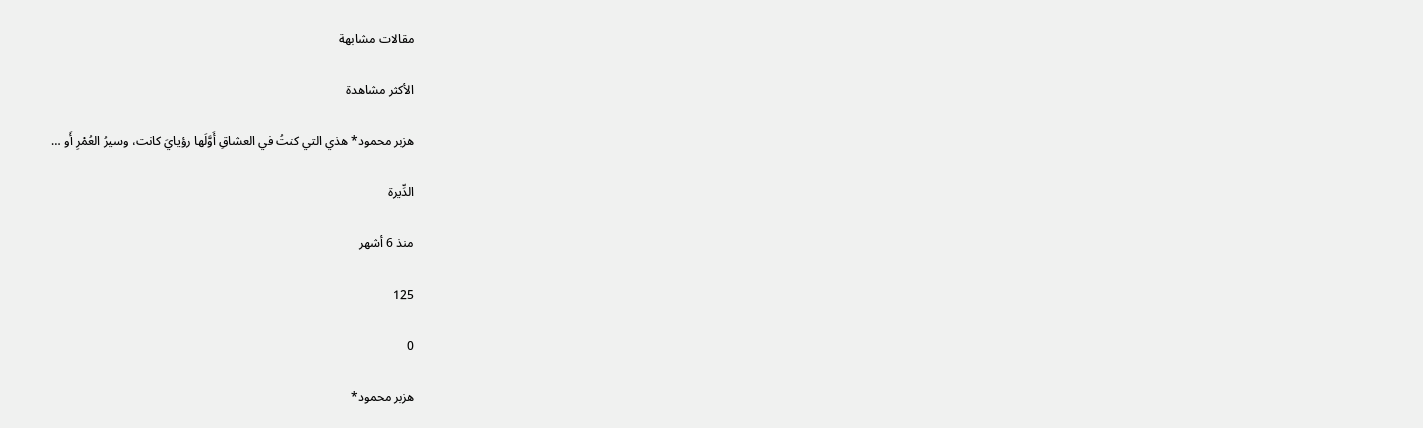مقالات مشابهة

الأكثر مشاهدة

هزبر محمود* هذي التي كنتُ في العشاقِ أَوَّلَها رؤيايَ كانت، وسيرُ العُمْرِ أَو …

الدِّيرة

منذ 6 أشهر

125

0

هزبر محمود*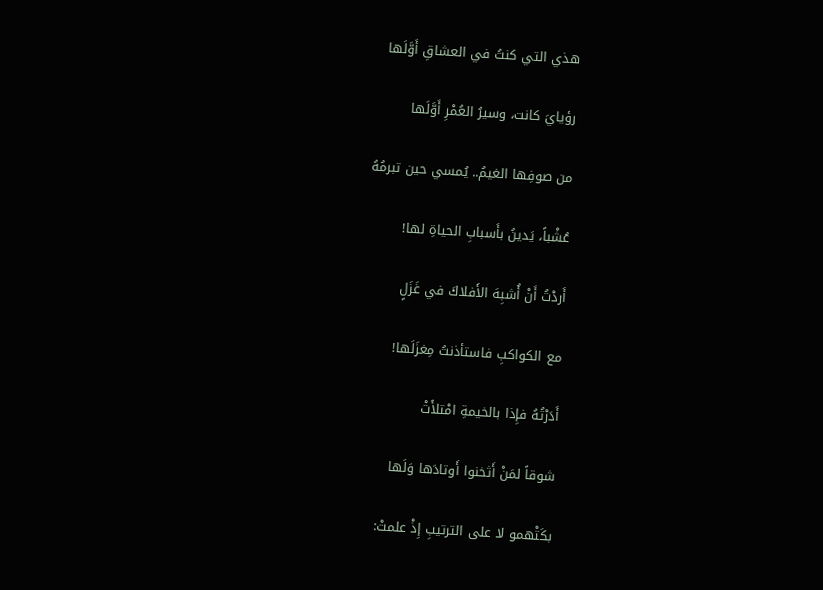هذي التي كنتُ في العشاقِ أَوَّلَها

رؤيايَ كانت، وسيرُ العُمْرِ أَوَّلَها

من صوفِها الغيمُ.. يُمسي حين تبرمُهُ

عُشْباً، يَدينُ بأَسبابِ الحياةِ لها!

أَردْتُ أَنْ أُشبِهَ الأَفلاكَ في غَزَلٍ

مع الكواكبِ فاستأذنتُ مِغزَلَها!

أَدَرْتُهُ فإِذا بالخيمةِ امْتلأَتْ

شوقاً لمَنْ أَثخنوا أَوتادَها وَلَها

بكَتْهمو لا على الترتيبِ إِذْ علمتْ: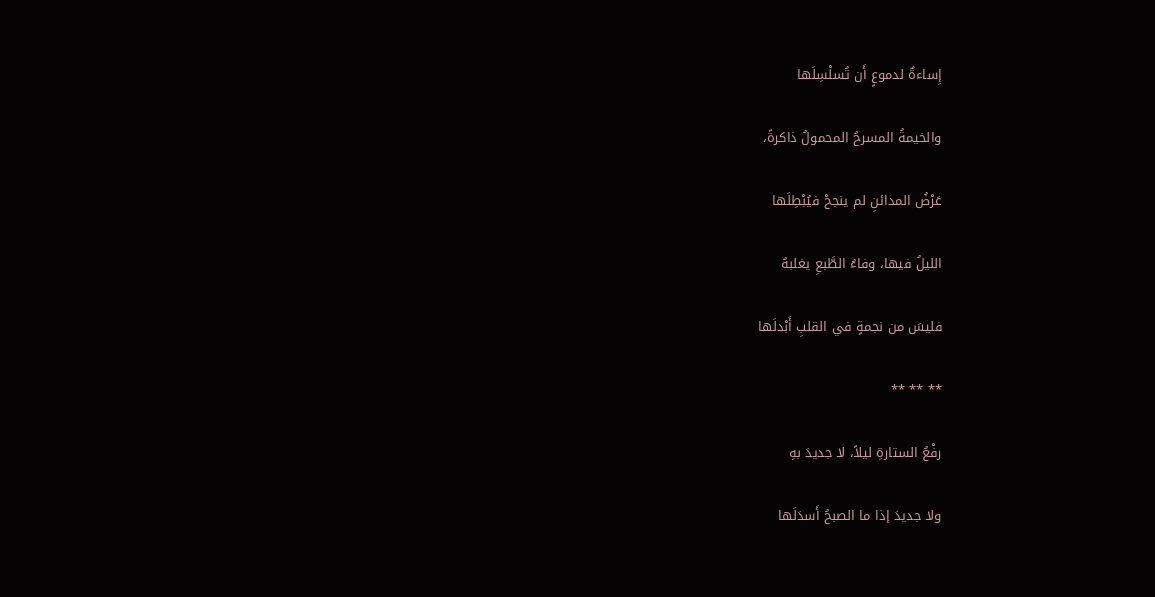إِساءةٌ لدموعٍ أَن تُسلْسِلَها

والخيمةُ المسرحُ المحمولُ ذاكرةً،

عَرْضُ المدائنِ لم ينجحْ فيُبْطِلَها

الليلُ فيها، وفاءُ الطَّبعِ يغلبهُ

فليسَ من نجمةٍ في القلبِ أَبْدلَها

** ** **

رفْعُ الستارةِ ليلاً، لا جديدَ بهِ

ولا جديدَ إذا ما الصبحُ أَسدَلَها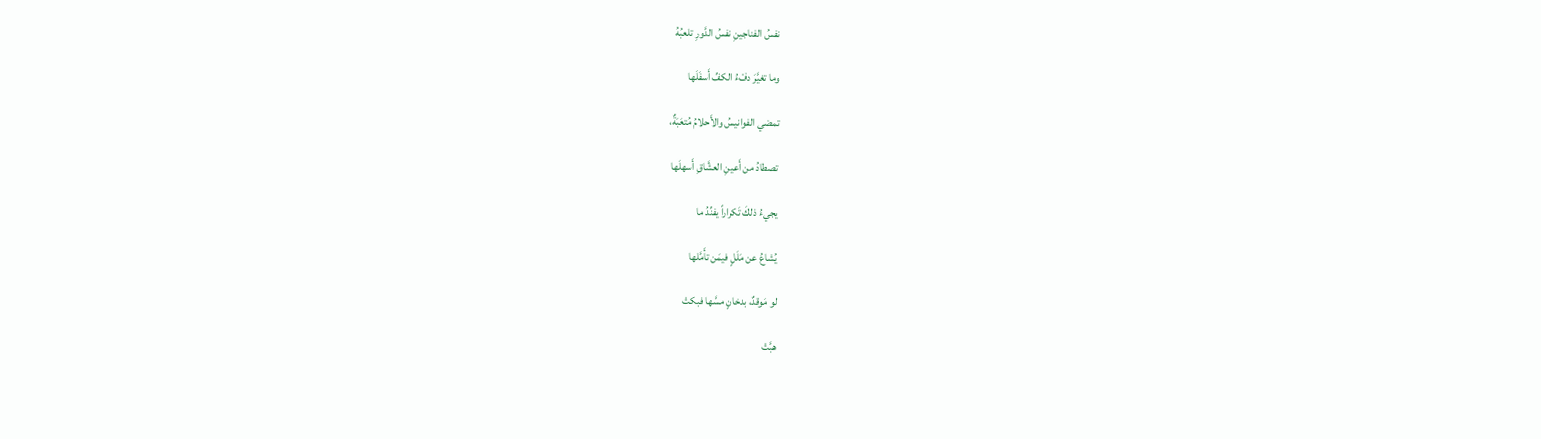نفسُ الفناجينِ نفسُ الدَّورِ تلعبُهُ

وما تغيَّرَ دفْءُ الكفِّ أَسفَلَها

تمضي الفوانيسُ والأَحلامُ مُتعَبَةٌ،

تصطادُ من أَعينِ العشَّاقِ أَسهلَها

يجيءُ ذلكَ تَكراراً يفنِّدُ ما

يُشاعُ عن مَلَلٍ فيمَن تأَمَّلها

لو مَوقدٌ، بدخانٍ مسَّها فبكتْ

هبَّتْ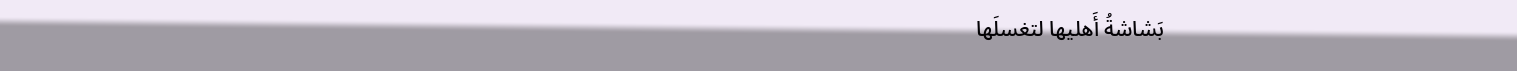بَشاشةُ أَهليها لتغسلَها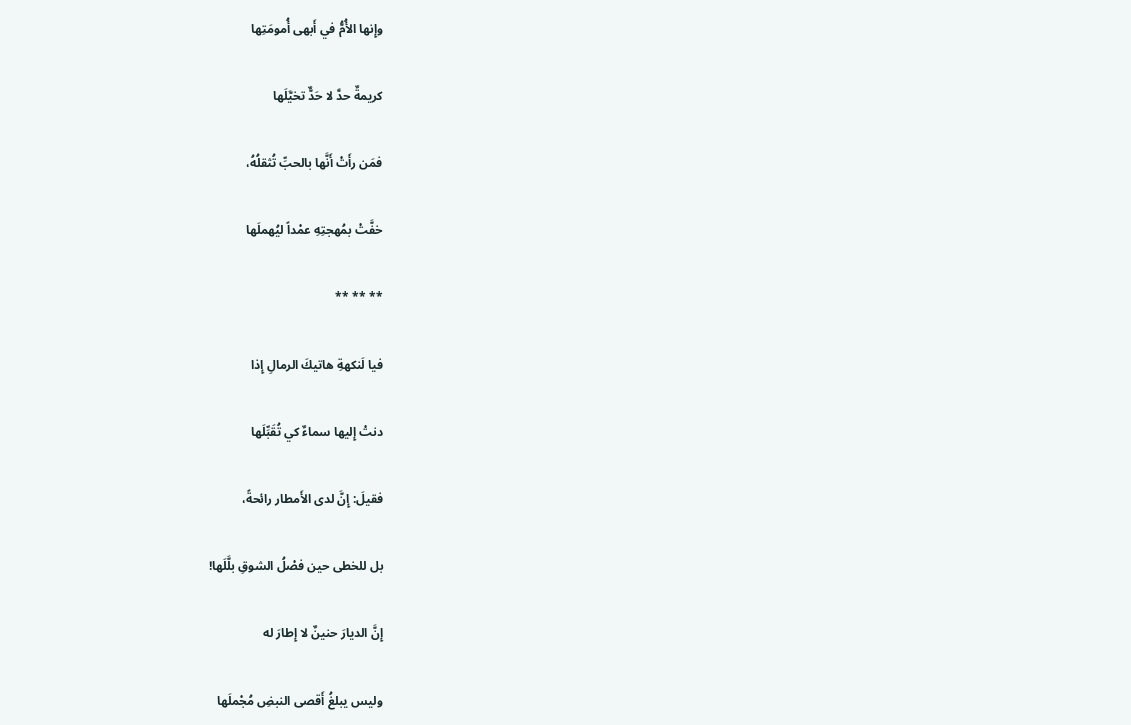وإِنها الأُمُّ في أَبهى أُمومَتِها

كريمةٌ حدَّ لا حَدٌّ تخيَّلَها

فمَن رأَتْ أَنَّها بالحبِّ تُثقلُهُ،

خفَّتْ بمُهجتِهِ عمْداً ليُهملَها

** ** **

فيا لَنكهةِ هاتيكَ الرمالِ إِذا

دنتْ إِليها سماءٌ كي تُقَبِّلَها

فقيلَ: إِنَّ لدى الأَمطار رائحةً،

بل للخطى حين فصْلُ الشوقِ بلَّلَها!

إِنَّ الديارَ حنينٌ لا إِطارَ له

وليس يبلغُ أَقصى النبضِ مُجْملَها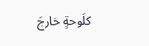كلَوحةٍ خارجَ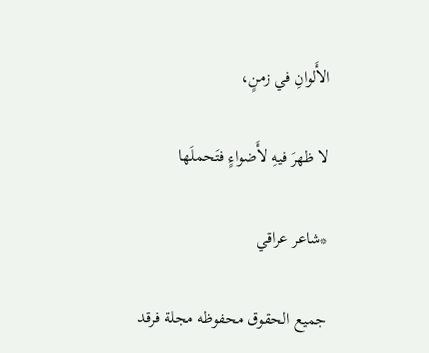الأَلوانِ في زمنٍ،

لا ظهرَ فيهِ لأَضواءٍ فتَحملَها

*شاعر عراقي

جميع الحقوق محفوظه مجلة فرقد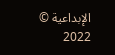الإبداعية © 2022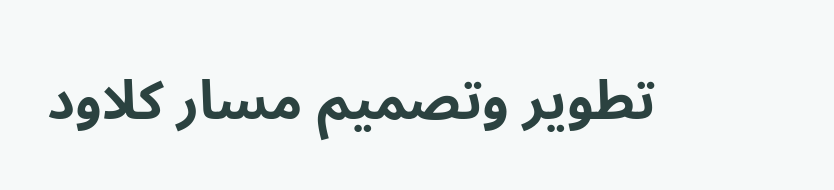تطوير وتصميم مسار كلاود